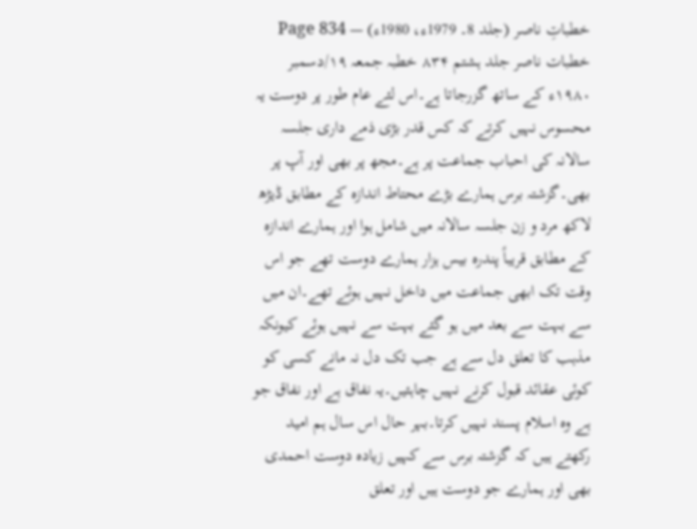خطباتِ ناصر (جلد 8۔ 1979ء، 1980ء) — Page 834
خطبات ناصر جلد ہشتم ۸۳۴ خطبہ جمعہ ۱۹/دسمبر ۱۹۸۰ء کے ساتھ گزرجاتا ہے۔اس لئے عام طور پر دوست یہ محسوس نہیں کرتے کہ کس قدر بڑی ذمے داری جلسہ سالانہ کی احباب جماعت پر ہے۔مجھ پر بھی اور آپ پر بھی۔گزشتہ برس ہمارے بڑے محتاط اندازہ کے مطابق ڈیڑھ لاکھ مرد و زن جلسہ سالانہ میں شامل ہوا اور ہمارے اندازہ کے مطابق قریباً پندرہ بیس ہزار ہمارے دوست تھے جو اس وقت تک ابھی جماعت میں داخل نہیں ہوئے تھے۔ان میں سے بہت سے بعد میں ہو گئے بہت سے نہیں ہوئے کیونکہ مذہب کا تعلق دل سے ہے جب تک دل نہ مانے کسی کو کوئی عقائد قبول کرنے نہیں چاہئیں۔یہ نفاق ہے اور نفاق جو ہے وہ اسلام پسند نہیں کرتا۔بہر حال اس سال ہم امید رکھتے ہیں کہ گزشتہ برس سے کہیں زیادہ دوست احمدی بھی اور ہمارے جو دوست ہیں اور تعلق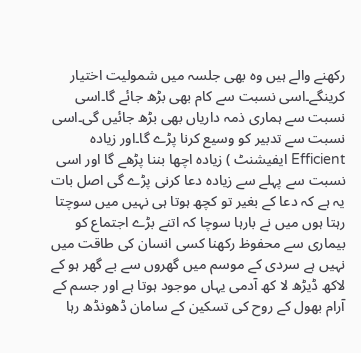رکھنے والے ہیں وہ بھی جلسہ میں شمولیت اختیار کرینگے۔اسی نسبت سے کام بھی بڑھ جائے گا۔اسی نسبت سے ہماری ذمہ داریاں بھی بڑھ جائیں گی۔اسی نسبت سے تدبیر کو وسیع کرنا پڑے گا۔اور زیادہ Efficient ایفیشنٹ ) زیادہ اچھا بننا پڑھے گا اور اسی نسبت سے پہلے سے زیادہ دعا کرنی پڑے گی اصل بات یہ ہے کہ دعا کے بغیر تو کچھ ہوتا ہی نہیں میں سوچتا رہتا ہوں میں نے بارہا سوچا کہ اتنے بڑے اجتماع کو بیماری سے محفوظ رکھنا کسی انسان کی طاقت میں نہیں ہے سردی کے موسم میں گھروں سے بے گھر ہو کے لاکھ ڈیڑھ لا کھ آدمی یہاں موجود ہوتا ہے اور جسم کے آرام بھول کے روح کی تسکین کے سامان ڈھونڈھ رہا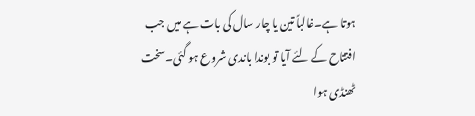ہوتا ہے۔غالباً تین یا چار سال کی بات ہے میں جب افتتاح کے لئے آیا تو بوندا باندی شروع ہو گئی۔سخت ٹھنڈی ہوا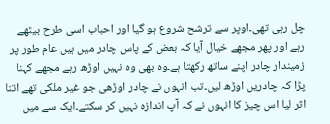چل رہی تھی۔اوپر سے ترشح شروع ہو گیا اور احباب اسی طرح بیٹھے رہے اور پھر مجھے خیال آیا کہ بعض کے پاس چادر میں ہیں عام طور پر زمیندار چادر اپنے ساتھ رکھتا ہے۔وہ بھی وہ نہیں اوڑھ رہے مجھے کہنا پڑا کہ چادریں اوڑھ لیں۔تب انہوں نے چادر اوڑھی جو غیر ملکی تھے اتنا اثر لیا اس چیز کا انہوں نے کہ آپ اندازہ نہیں کر سکتے۔ایک سے میں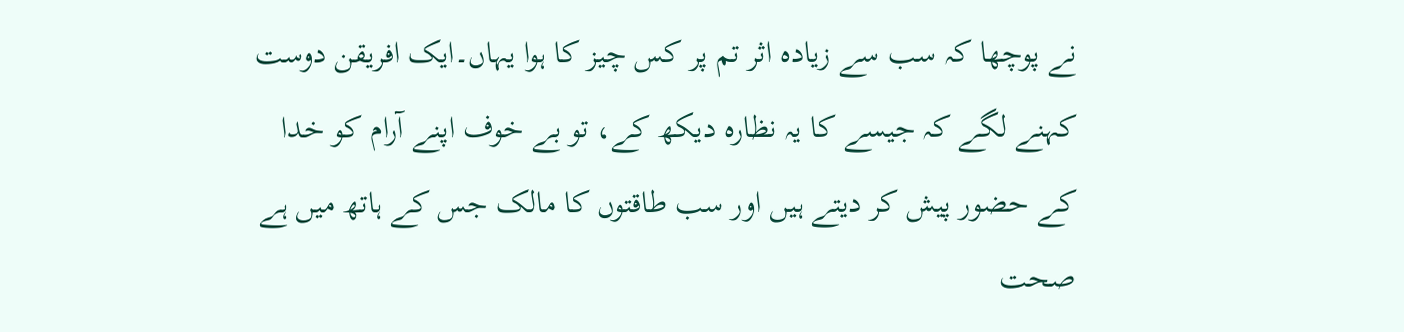نے پوچھا کہ سب سے زیادہ اثر تم پر کس چیز کا ہوا یہاں۔ایک افریقن دوست کہنے لگے کہ جیسے کا یہ نظارہ دیکھ کے، تو بے خوف اپنے آرام کو خدا کے حضور پیش کر دیتے ہیں اور سب طاقتوں کا مالک جس کے ہاتھ میں ہے صحت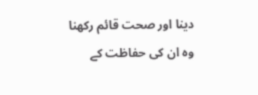دینا اور صحت قائم رکھنا وہ ان کی حفاظت کے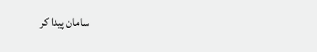سامان پیدا کر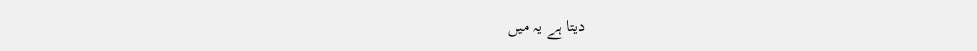دیتا ہے یہ میں